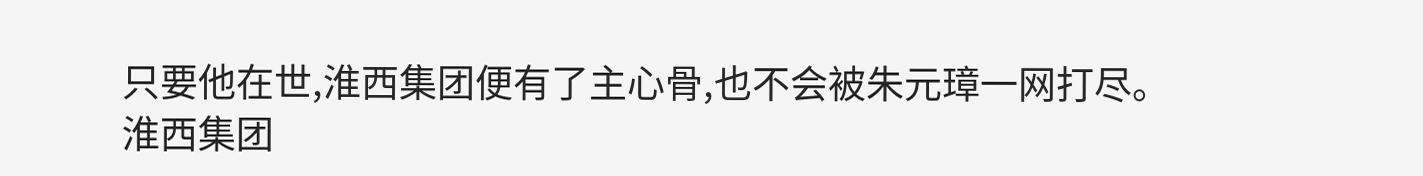只要他在世,淮西集团便有了主心骨,也不会被朱元璋一网打尽。
淮西集团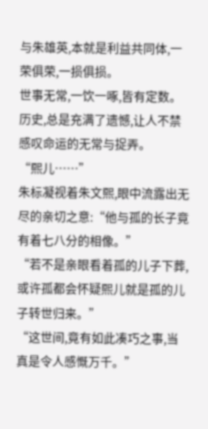与朱雄英,本就是利益共同体,一荣俱荣,一损俱损。
世事无常,一饮一啄,皆有定数。
历史,总是充满了遗憾,让人不禁感叹命运的无常与捉弄。
“熙儿……”
朱标凝视着朱文熙,眼中流露出无尽的亲切之意:“他与孤的长子竟有着七八分的相像。”
“若不是亲眼看着孤的儿子下葬,或许孤都会怀疑熙儿就是孤的儿子转世归来。”
“这世间,竟有如此凑巧之事,当真是令人感慨万千。”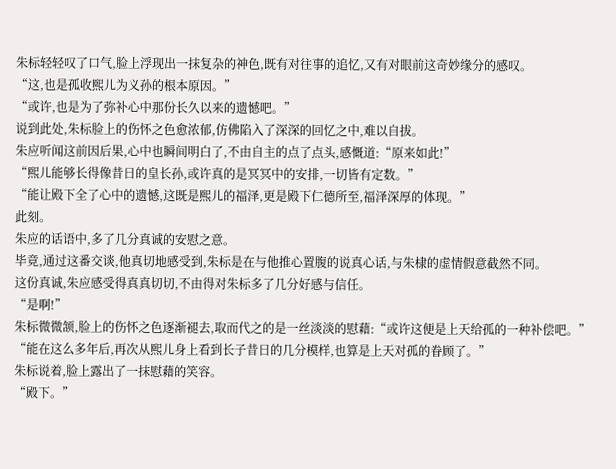朱标轻轻叹了口气,脸上浮现出一抹复杂的神色,既有对往事的追忆,又有对眼前这奇妙缘分的感叹。
“这,也是孤收熙儿为义孙的根本原因。”
“或许,也是为了弥补心中那份长久以来的遗憾吧。”
说到此处,朱标脸上的伤怀之色愈浓郁,仿佛陷入了深深的回忆之中,难以自拔。
朱应听闻这前因后果,心中也瞬间明白了,不由自主的点了点头,感慨道:“原来如此!”
“熙儿能够长得像昔日的皇长孙,或许真的是冥冥中的安排,一切皆有定数。”
“能让殿下全了心中的遗憾,这既是熙儿的福泽,更是殿下仁德所至,福泽深厚的体现。”
此刻。
朱应的话语中,多了几分真诚的安慰之意。
毕竟,通过这番交谈,他真切地感受到,朱标是在与他推心置腹的说真心话,与朱棣的虚情假意截然不同。
这份真诚,朱应感受得真真切切,不由得对朱标多了几分好感与信任。
“是啊!”
朱标微微颔,脸上的伤怀之色逐渐褪去,取而代之的是一丝淡淡的慰藉:“或许这便是上天给孤的一种补偿吧。”
“能在这么多年后,再次从熙儿身上看到长子昔日的几分模样,也算是上天对孤的眷顾了。”
朱标说着,脸上露出了一抹慰藉的笑容。
“殿下。”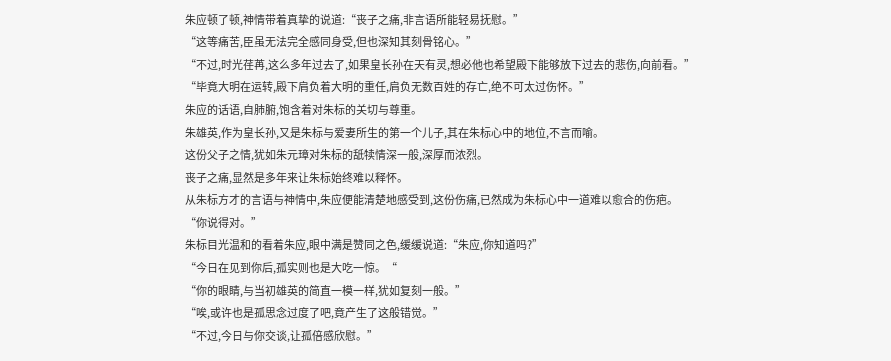朱应顿了顿,神情带着真挚的说道:“丧子之痛,非言语所能轻易抚慰。”
“这等痛苦,臣虽无法完全感同身受,但也深知其刻骨铭心。”
“不过,时光荏苒,这么多年过去了,如果皇长孙在天有灵,想必他也希望殿下能够放下过去的悲伤,向前看。”
“毕竟大明在运转,殿下肩负着大明的重任,肩负无数百姓的存亡,绝不可太过伤怀。”
朱应的话语,自肺腑,饱含着对朱标的关切与尊重。
朱雄英,作为皇长孙,又是朱标与爱妻所生的第一个儿子,其在朱标心中的地位,不言而喻。
这份父子之情,犹如朱元璋对朱标的舐犊情深一般,深厚而浓烈。
丧子之痛,显然是多年来让朱标始终难以释怀。
从朱标方才的言语与神情中,朱应便能清楚地感受到,这份伤痛,已然成为朱标心中一道难以愈合的伤疤。
“你说得对。”
朱标目光温和的看着朱应,眼中满是赞同之色,缓缓说道:“朱应,你知道吗?”
“今日在见到你后,孤实则也是大吃一惊。“
“你的眼睛,与当初雄英的简直一模一样,犹如复刻一般。”
“唉,或许也是孤思念过度了吧,竟产生了这般错觉。”
“不过,今日与你交谈,让孤倍感欣慰。”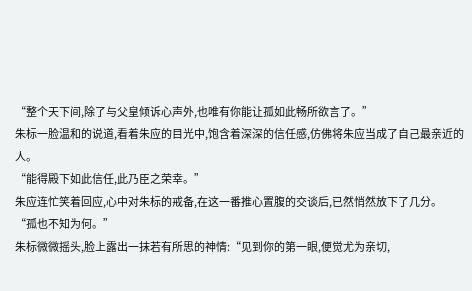“整个天下间,除了与父皇倾诉心声外,也唯有你能让孤如此畅所欲言了。”
朱标一脸温和的说道,看着朱应的目光中,饱含着深深的信任感,仿佛将朱应当成了自己最亲近的人。
“能得殿下如此信任,此乃臣之荣幸。”
朱应连忙笑着回应,心中对朱标的戒备,在这一番推心置腹的交谈后,已然悄然放下了几分。
“孤也不知为何。”
朱标微微摇头,脸上露出一抹若有所思的神情:“见到你的第一眼,便觉尤为亲切,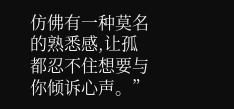仿佛有一种莫名的熟悉感,让孤都忍不住想要与你倾诉心声。”